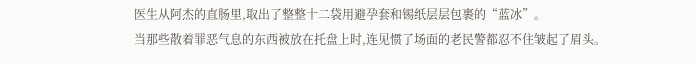医生从阿杰的直肠里,取出了整整十二袋用避孕套和锡纸层层包裹的“蓝冰”。
当那些散着罪恶气息的东西被放在托盘上时,连见惯了场面的老民警都忍不住皱起了眉头。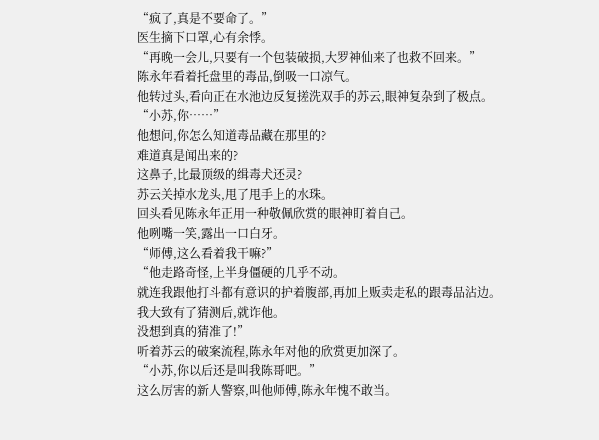“疯了,真是不要命了。”
医生摘下口罩,心有余悸。
“再晚一会儿,只要有一个包装破损,大罗神仙来了也救不回来。”
陈永年看着托盘里的毒品,倒吸一口凉气。
他转过头,看向正在水池边反复搓洗双手的苏云,眼神复杂到了极点。
“小苏,你……”
他想问,你怎么知道毒品藏在那里的?
难道真是闻出来的?
这鼻子,比最顶级的缉毒犬还灵?
苏云关掉水龙头,甩了甩手上的水珠。
回头看见陈永年正用一种敬佩欣赏的眼神盯着自己。
他咧嘴一笑,露出一口白牙。
“师傅,这么看着我干嘛?”
“他走路奇怪,上半身僵硬的几乎不动。
就连我跟他打斗都有意识的护着腹部,再加上贩卖走私的跟毒品沾边。
我大致有了猜测后,就诈他。
没想到真的猜准了!”
听着苏云的破案流程,陈永年对他的欣赏更加深了。
“小苏,你以后还是叫我陈哥吧。”
这么厉害的新人警察,叫他师傅,陈永年愧不敢当。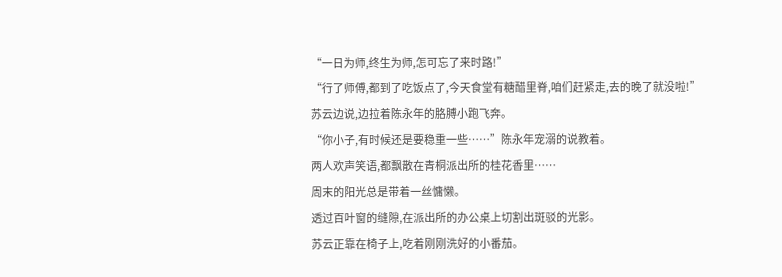“一日为师,终生为师,怎可忘了来时路!”
“行了师傅,都到了吃饭点了,今天食堂有糖醋里脊,咱们赶紧走,去的晚了就没啦!”
苏云边说,边拉着陈永年的胳膊小跑飞奔。
“你小子,有时候还是要稳重一些……”陈永年宠溺的说教着。
两人欢声笑语,都飘散在青桐派出所的桂花香里……
周末的阳光总是带着一丝慵懒。
透过百叶窗的缝隙,在派出所的办公桌上切割出斑驳的光影。
苏云正靠在椅子上,吃着刚刚洗好的小番茄。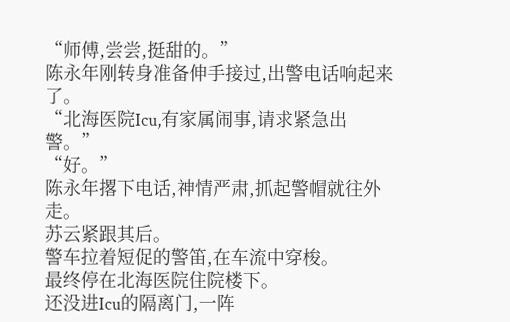“师傅,尝尝,挺甜的。”
陈永年刚转身准备伸手接过,出警电话响起来了。
“北海医院Icu,有家属闹事,请求紧急出警。”
“好。”
陈永年撂下电话,神情严肃,抓起警帽就往外走。
苏云紧跟其后。
警车拉着短促的警笛,在车流中穿梭。
最终停在北海医院住院楼下。
还没进Icu的隔离门,一阵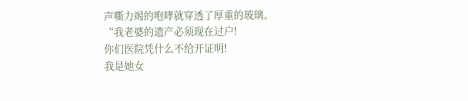声嘶力竭的咆哮就穿透了厚重的玻璃。
“我老婆的遗产必须现在过户!
你们医院凭什么不给开证明!
我是她女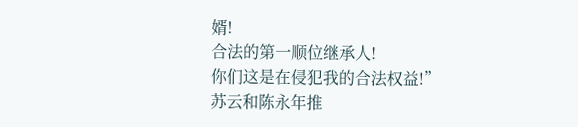婿!
合法的第一顺位继承人!
你们这是在侵犯我的合法权益!”
苏云和陈永年推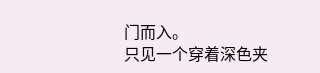门而入。
只见一个穿着深色夹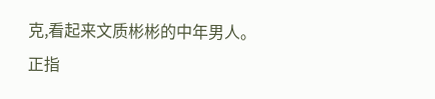克,看起来文质彬彬的中年男人。
正指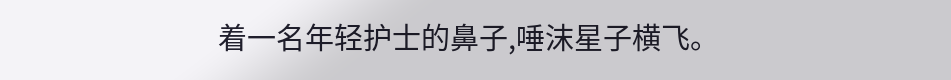着一名年轻护士的鼻子,唾沫星子横飞。